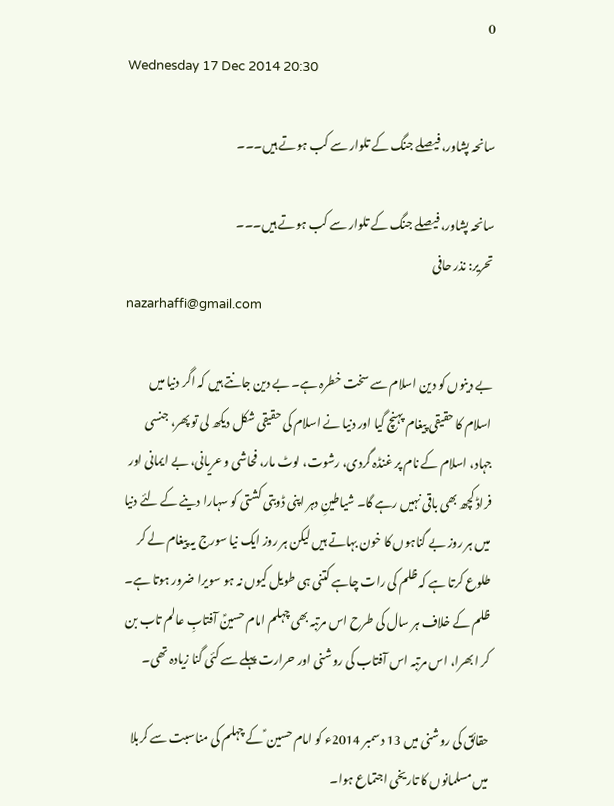0
Wednesday 17 Dec 2014 20:30

سانحہ پشاور، فیصلے جنگ کے تلوار سے کب ہوتے ہیں۔۔۔

سانحہ پشاور، فیصلے جنگ کے تلوار سے کب ہوتے ہیں۔۔۔
تحریر: نذر حافی
nazarhaffi@gmail.com

بے دینوں کو دین اسلام سے سخت خطرہ ہے۔ بے دین جانتے ہیں کہ اگر دنیا میں اسلام کا حقیقی پیغام پہنچ گیا اور دنیا نے اسلام کی حقیقی شکل دیکھ لی تو پھر، جنسی جہاد، اسلام کے نام پر غنڈہ گردی، رشوت، لوٹ مار، فحاشی و عریانی، بے ایمانی اور فراڈ کچھ بھی باقی نہیں رہے گا۔ شیاطینِ دہر اپنی ڈوبتی کشتی کو سہارا دینے کے لئے دنیا میں ہر روز بے گناہوں کا خون بہاتے ہیں لیکن ہر روز ایک نیا سورج یہ پیغام لے کر طلوع کرتا ہے کہ ظلم کی رات چاہے کتنی ہی طویل کیوں نہ ہو سویرا ضرور ہوتا ہے۔ ظلم کے خلاف ہر سال کی طرح اس مرتبہ بھی چہلم امام حسینؑ آفتابِ عالم تاب بن کر ابھرا، اس مرتبہ اس آفتاب کی روشنی اور حرارت پہلے سے کئی گنا زیادہ تھی۔

حقائق کی روشنی میں 13 دسمبر 2014ء کو امام حسین ؑ کے چہلم کی مناسبت سے کربلا میں مسلمانوں کا تاریخی اجتماع ہوا۔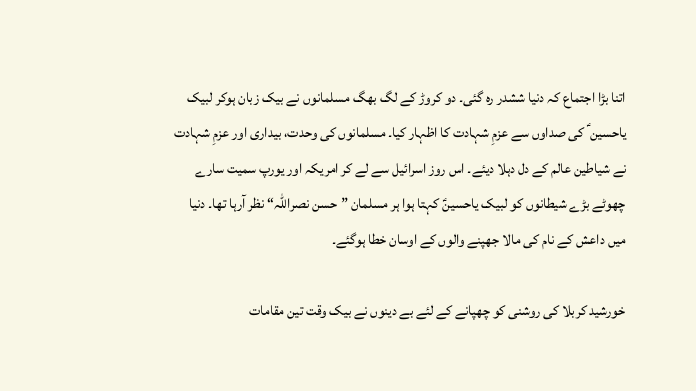اتنا بڑا اجتماع کہ دنیا ششدر رہ گئی۔ دو کروڑ کے لگ بھگ مسلمانوں نے بیک زبان ہوکر لبیک یاحسین ؑ کی صداوں سے عزمِ شہادت کا اظہار کیا۔ مسلمانوں کی وحدت، بیداری اور عزمِ شہادت نے شیاطین عالم کے دل دہلا دیئے۔ اس روز اسرائیل سے لے کر امریکہ اور یورپ سمیت سارے چھوٹے بڑے شیطانوں کو لبیک یاحسینؑ کہتا ہوا ہر مسلمان ”حسن نصراللہ“ نظر آرہا تھا۔ دنیا میں داعش کے نام کی مالا جھپنے والوں کے اوسان خطا ہوگئے۔

خورشید کربلا کی روشنی کو چھپانے کے لئے بے دینوں نے بیک وقت تین مقامات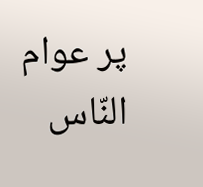پر عوام النّاس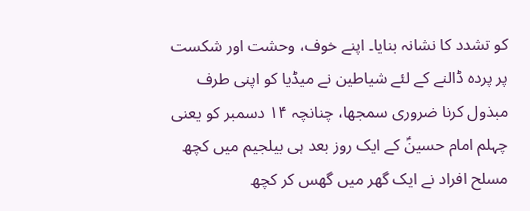کو تشدد کا نشانہ بنایا۔ اپنے خوف، وحشت اور شکست پر پردہ ڈالنے کے لئے شیاطین نے میڈیا کو اپنی طرف مبذول کرنا ضروری سمجھا، چنانچہ ۱۴ دسمبر کو یعنی چہلم امام حسینؑ کے ایک روز بعد ہی بیلجیم میں کچھ مسلح افراد نے ایک گھر میں گھس کر کچھ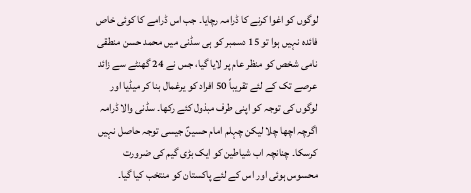لوگوں کو اغوا کرنے کا ڈرامہ رچایا۔ جب اس ڈرامے کا کوئی خاص فائدہ نہیں ہوا تو 15 دسمبر کو ہی سڈنی میں محمد حسن منطقی نامی شخص کو منظر عام پر لایا گیا، جس نے 24 گھنٹے سے زائد عرصے تک کے لئے تقریباً 50 افراد کو یرغمال بنا کر میڈیا اور لوگوں کی توجہ کو اپنی طرف مبذول کئے رکھا۔ سڈنی والا ڈرامہ اگرچہ اچھا چلا لیکن چہلم امام حسینؑ جیسی توجہ حاصل نہیں کرسکا۔ چنانچہ اب شیاطین کو ایک بڑی گیم کی ضرورت محسوس ہوئی اور اس کے لئے پاکستان کو منتخب کیا گیا۔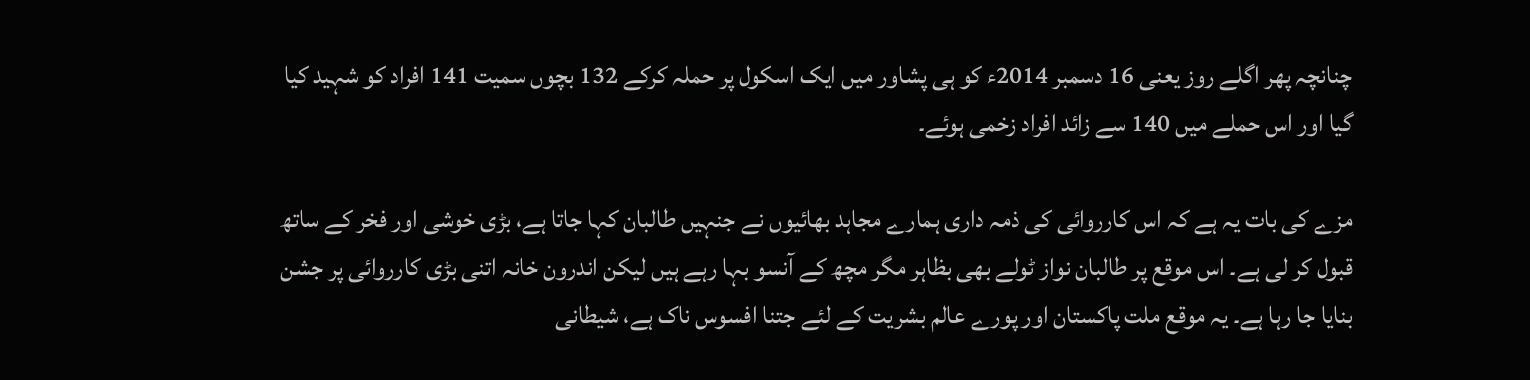چنانچہ پھر اگلے روز یعنی 16 دسمبر 2014ء کو ہی پشاور میں ایک اسکول پر حملہ کرکے 132 بچوں سمیت 141 افراد کو شہید کیا گیا اور اس حملے میں 140 سے زائد افراد زخمی ہوئے۔

مزے کی بات یہ ہے کہ اس کارروائی کی ذمہ داری ہمارے مجاہد بھائیوں نے جنہیں طالبان کہا جاتا ہے، بڑی خوشی اور فخر کے ساتھ قبول کر لی ہے۔ اس موقع پر طالبان نواز ٹولے بھی بظاہر مگر مچھ کے آنسو بہا رہے ہیں لیکن اندرون خانہ اتنی بڑی کارروائی پر جشن بنایا جا رہا ہے۔ یہ موقع ملت پاکستان اور پورے عالم بشریت کے لئے جتنا افسوس ناک ہے، شیطانی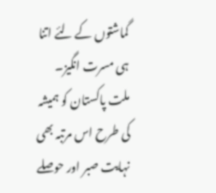گماشتوں کے لئے اتنا ہی مسرت انگیز۔ ملت پاکستان کو ہمیشہ کی طرح اس مرتبہ بھی نہایت صبر اور حوصلے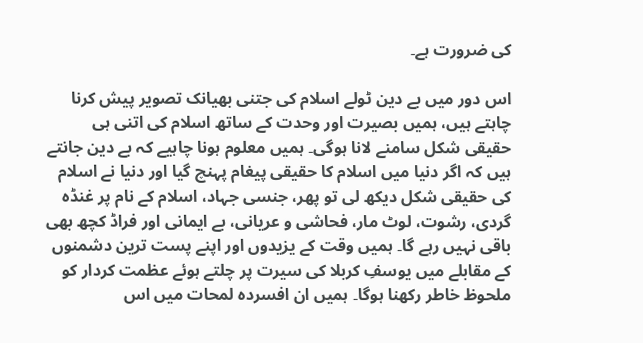کی ضرورت ہے۔

اس دور میں بے دین ٹولے اسلام کی جتنی بھیانک تصویر پیش کرنا چاہتے ہیں، ہمیں بصیرت اور وحدت کے ساتھ اسلام کی اتنی ہی حقیقی شکل سامنے لانا ہوگی۔ ہمیں معلوم ہونا چاہیے کہ بے دین جانتے ہیں کہ اگر دنیا میں اسلام کا حقیقی پیغام پہنچ گیا اور دنیا نے اسلام کی حقیقی شکل دیکھ لی تو پھر، جنسی جہاد، اسلام کے نام پر غنڈہ گردی، رشوت، لوٹ مار، فحاشی و عریانی، بے ایمانی اور فراڈ کچھ بھی باقی نہیں رہے گا۔ ہمیں وقت کے یزیدوں اور اپنے پست ترین دشمنوں کے مقابلے میں یوسفِ کربلا کی سیرت پر چلتے ہوئے عظمت کردار کو ملحوظ خاطر رکھنا ہوگا۔ ہمیں ان افسردہ لمحات میں اس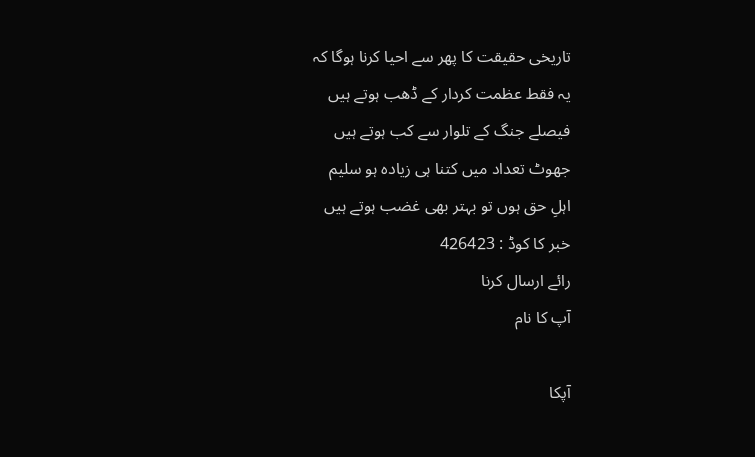تاریخی حقیقت کا پھر سے احیا کرنا ہوگا کہ
یہ فقط عظمت کردار کے ڈھب ہوتے ہیں
فیصلے جنگ کے تلوار سے کب ہوتے ہیں
جھوٹ تعداد میں کتنا ہی زیادہ ہو سلیم
اہلِ حق ہوں تو بہتر بھی غضب ہوتے ہیں
خبر کا کوڈ : 426423
رائے ارسال کرنا
آپ کا نام

آپکا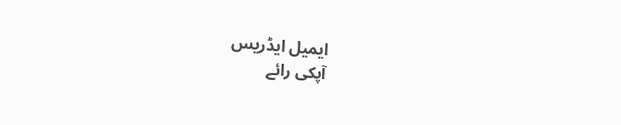ایمیل ایڈریس
آپکی رائے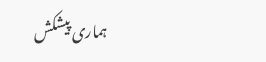ہماری پیشکش